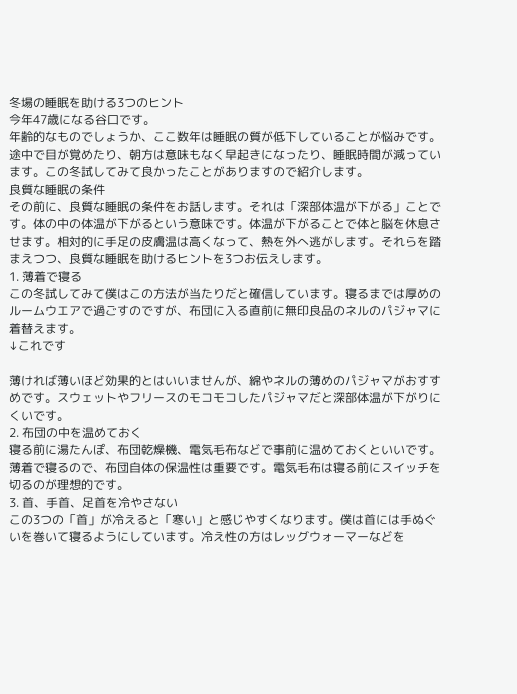冬場の睡眠を助ける3つのヒント
今年47歳になる谷口です。
年齢的なものでしょうか、ここ数年は睡眠の質が低下していることが悩みです。途中で目が覚めたり、朝方は意味もなく早起きになったり、睡眠時間が減っています。この冬試してみて良かったことがありますので紹介します。
良質な睡眠の条件
その前に、良質な睡眠の条件をお話します。それは「深部体温が下がる」ことです。体の中の体温が下がるという意味です。体温が下がることで体と脳を休息させます。相対的に手足の皮膚温は高くなって、熱を外へ逃がします。それらを踏まえつつ、良質な睡眠を助けるヒントを3つお伝えします。
1. 薄着で寝る
この冬試してみて僕はこの方法が当たりだと確信しています。寝るまでは厚めのルームウエアで過ごすのですが、布団に入る直前に無印良品のネルのパジャマに着替えます。
↓これです

薄ければ薄いほど効果的とはいいませんが、綿やネルの薄めのパジャマがおすすめです。スウェットやフリースのモコモコしたパジャマだと深部体温が下がりにくいです。
2. 布団の中を温めておく
寝る前に湯たんぽ、布団乾燥機、電気毛布などで事前に温めておくといいです。薄着で寝るので、布団自体の保温性は重要です。電気毛布は寝る前にスイッチを切るのが理想的です。
3. 首、手首、足首を冷やさない
この3つの「首」が冷えると「寒い」と感じやすくなります。僕は首には手ぬぐいを巻いて寝るようにしています。冷え性の方はレッグウォーマーなどを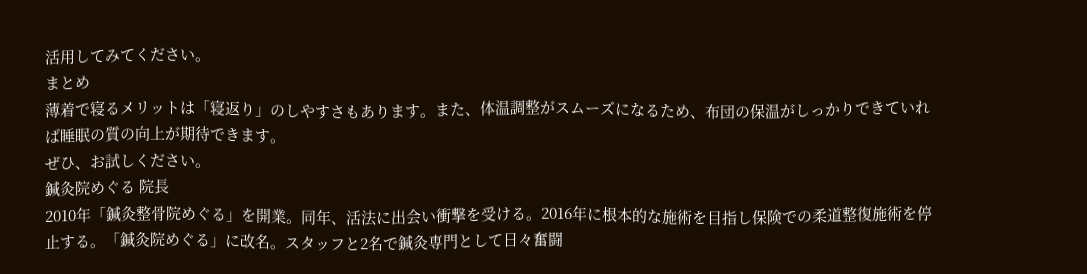活用してみてください。
まとめ
薄着で寝るメリットは「寝返り」のしやすさもあります。また、体温調整がスムーズになるため、布団の保温がしっかりできていれば睡眠の質の向上が期待できます。
ぜひ、お試しください。
鍼灸院めぐる 院長
2010年「鍼灸整骨院めぐる」を開業。同年、活法に出会い衝撃を受ける。2016年に根本的な施術を目指し保険での柔道整復施術を停止する。「鍼灸院めぐる」に改名。スタッフと2名で鍼灸専門として日々奮闘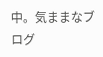中。気ままなブログ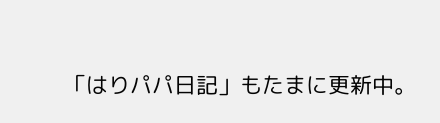「はりパパ日記」もたまに更新中。